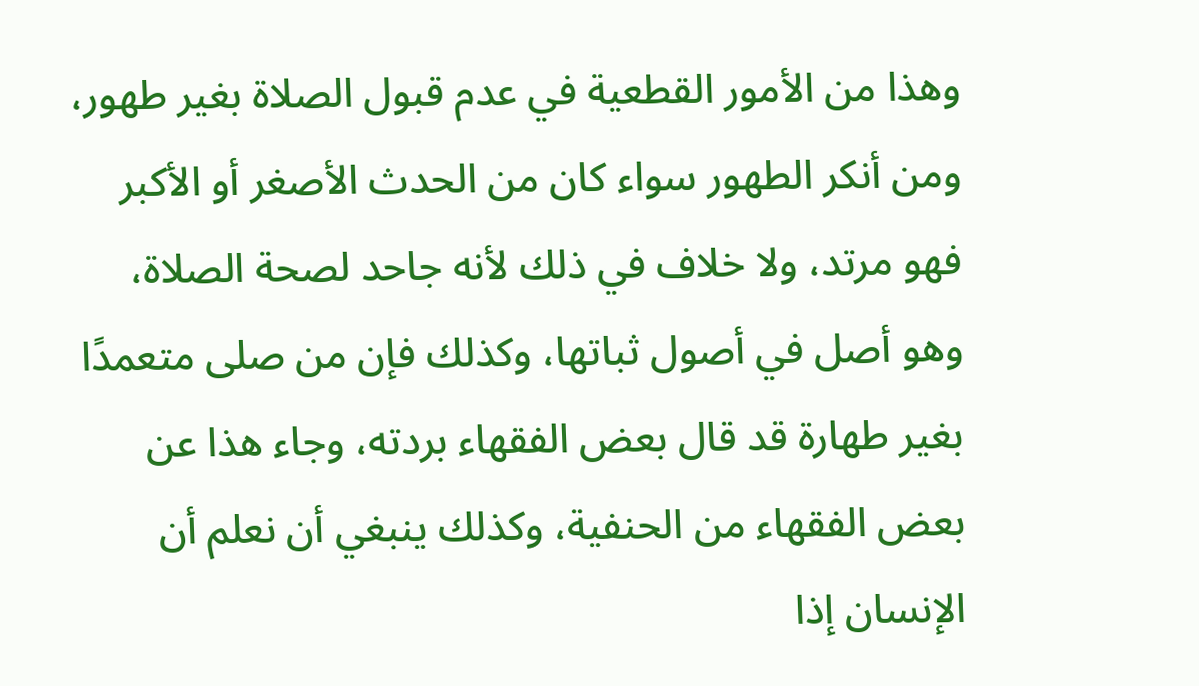وهذا من الأمور القطعية في عدم قبول الصلاة بغير طهور، ومن أنكر الطهور سواء كان من الحدث الأصغر أو الأكبر فهو مرتد، ولا خلاف في ذلك لأنه جاحد لصحة الصلاة، وهو أصل في أصول ثباتها، وكذلك فإن من صلى متعمدًا بغير طهارة قد قال بعض الفقهاء بردته، وجاء هذا عن بعض الفقهاء من الحنفية، وكذلك ينبغي أن نعلم أن الإنسان إذا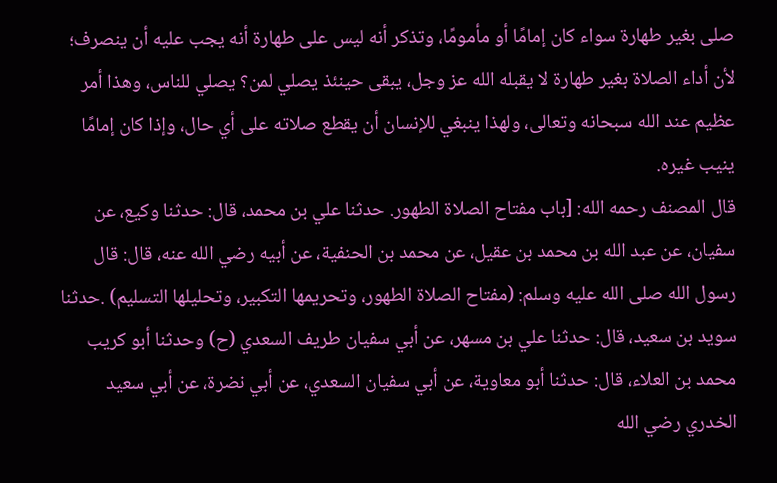صلى بغير طهارة سواء كان إمامًا أو مأمومًا، وتذكر أنه ليس على طهارة أنه يجب عليه أن ينصرف؛ لأن أداء الصلاة بغير طهارة لا يقبله الله عز وجل، يبقى حينئذ يصلي لمن؟ يصلي للناس، وهذا أمر عظيم عند الله سبحانه وتعالى، ولهذا ينبغي للإنسان أن يقطع صلاته على أي حال، وإذا كان إمامًا ينيب غيره.
قال المصنف رحمه الله: [باب مفتاح الصلاة الطهور. حدثنا علي بن محمد، قال: حدثنا وكيع، عن سفيان، عن عبد الله بن محمد بن عقيل، عن محمد بن الحنفية، عن أبيه رضي الله عنه، قال: قال رسول الله صلى الله عليه وسلم: (مفتاح الصلاة الطهور، وتحريمها التكبير، وتحليلها التسليم) .حدثنا سويد بن سعيد، قال: حدثنا علي بن مسهر، عن أبي سفيان طريف السعدي (ح) وحدثنا أبو كريب محمد بن العلاء، قال: حدثنا أبو معاوية، عن أبي سفيان السعدي، عن أبي نضرة، عن أبي سعيد الخدري رضي الله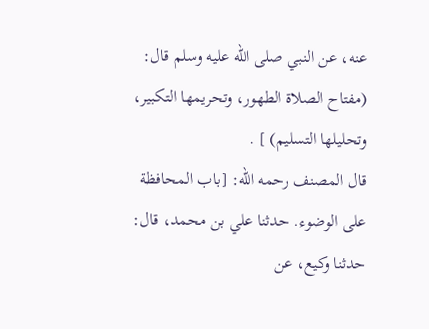عنه، عن النبي صلى الله عليه وسلم قال: (مفتاح الصلاة الطهور، وتحريمها التكبير، وتحليلها التسليم) ] .
قال المصنف رحمه الله: [باب المحافظة على الوضوء. حدثنا علي بن محمد، قال: حدثنا وكيع، عن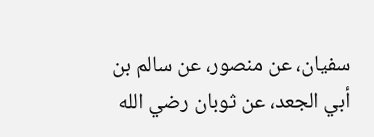سفيان، عن منصور، عن سالم بن أبي الجعد، عن ثوبان رضي الله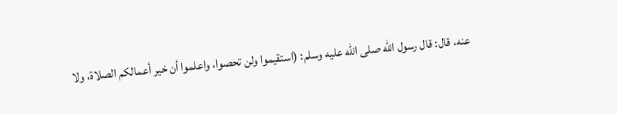عنه، قال: قال رسول الله صلى الله عليه وسلم: (استقيموا ولن تحصوا، واعلموا أن خير أعمالكم الصلاة، ولا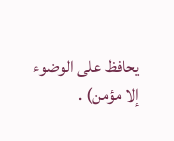يحافظ على الوضوء إلا مؤمن) .